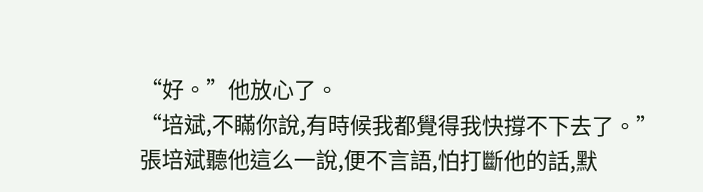“好。”他放心了。
“培斌,不瞞你說,有時候我都覺得我快撐不下去了。”
張培斌聽他這么一說,便不言語,怕打斷他的話,默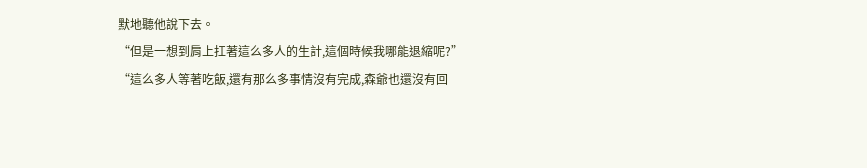默地聽他說下去。
“但是一想到肩上扛著這么多人的生計,這個時候我哪能退縮呢?”
“這么多人等著吃飯,還有那么多事情沒有完成,森爺也還沒有回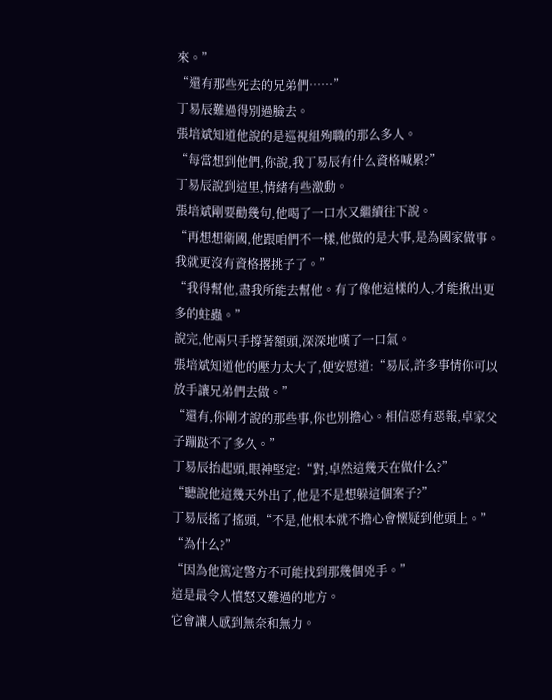來。”
“還有那些死去的兄弟們……”
丁易辰難過得別過臉去。
張培斌知道他說的是巡視組殉職的那么多人。
“每當想到他們,你說,我丁易辰有什么資格喊累?”
丁易辰說到這里,情緒有些激動。
張培斌剛要勸幾句,他喝了一口水又繼續往下說。
“再想想衛國,他跟咱們不一樣,他做的是大事,是為國家做事。我就更沒有資格撂挑子了。”
“我得幫他,盡我所能去幫他。有了像他這樣的人,才能揪出更多的蛀蟲。”
說完,他兩只手撐著額頭,深深地嘆了一口氣。
張培斌知道他的壓力太大了,便安慰道:“易辰,許多事情你可以放手讓兄弟們去做。”
“還有,你剛才說的那些事,你也別擔心。相信惡有惡報,卓家父子蹦跶不了多久。”
丁易辰抬起頭,眼神堅定:“對,卓然這幾天在做什么?”
“聽說他這幾天外出了,他是不是想躲這個案子?”
丁易辰搖了搖頭,“不是,他根本就不擔心會懷疑到他頭上。”
“為什么?”
“因為他篤定警方不可能找到那幾個兇手。”
這是最令人憤怒又難過的地方。
它會讓人感到無奈和無力。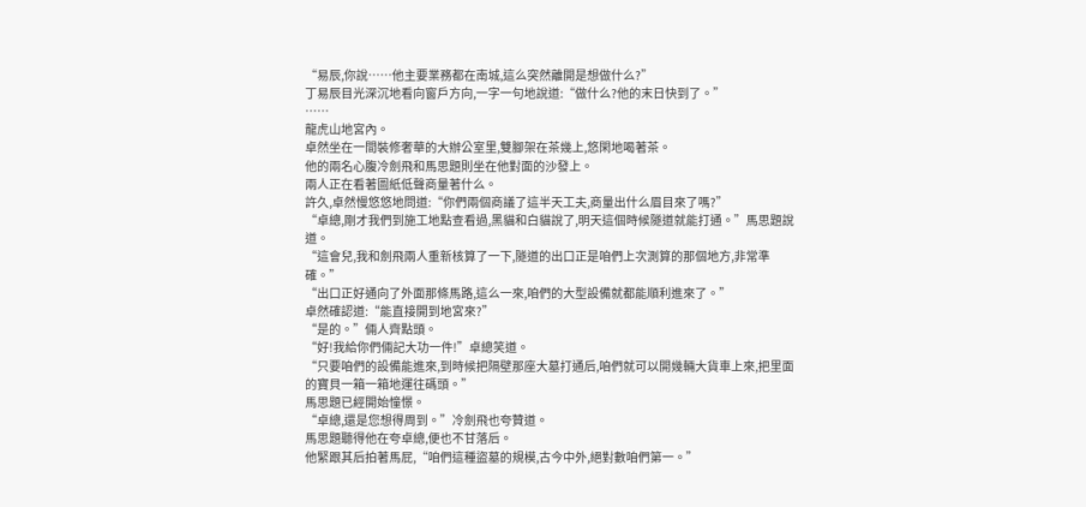“易辰,你說……他主要業務都在南城,這么突然離開是想做什么?”
丁易辰目光深沉地看向窗戶方向,一字一句地說道:“做什么?他的末日快到了。”
……
龍虎山地宮內。
卓然坐在一間裝修奢華的大辦公室里,雙腳架在茶幾上,悠閑地喝著茶。
他的兩名心腹冷劍飛和馬思題則坐在他對面的沙發上。
兩人正在看著圖紙低聲商量著什么。
許久,卓然慢悠悠地問道:“你們兩個商議了這半天工夫,商量出什么眉目來了嗎?”
“卓總,剛才我們到施工地點查看過,黑貓和白貓說了,明天這個時候隧道就能打通。”馬思題說道。
“這會兒,我和劍飛兩人重新核算了一下,隧道的出口正是咱們上次測算的那個地方,非常準確。”
“出口正好通向了外面那條馬路,這么一來,咱們的大型設備就都能順利進來了。”
卓然確認道:“能直接開到地宮來?”
“是的。”倆人齊點頭。
“好!我給你們倆記大功一件!”卓總笑道。
“只要咱們的設備能進來,到時候把隔壁那座大墓打通后,咱們就可以開幾輛大貨車上來,把里面的寶貝一箱一箱地運往碼頭。”
馬思題已經開始憧憬。
“卓總,還是您想得周到。”冷劍飛也夸贊道。
馬思題聽得他在夸卓總,便也不甘落后。
他緊跟其后拍著馬屁,“咱們這種盜墓的規模,古今中外,絕對數咱們第一。”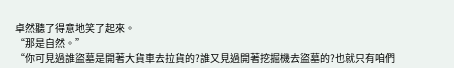卓然聽了得意地笑了起來。
“那是自然。”
“你可見過誰盜墓是開著大貨車去拉貨的?誰又見過開著挖掘機去盜墓的?也就只有咱們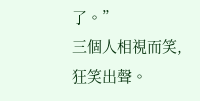了。”
三個人相視而笑,狂笑出聲。